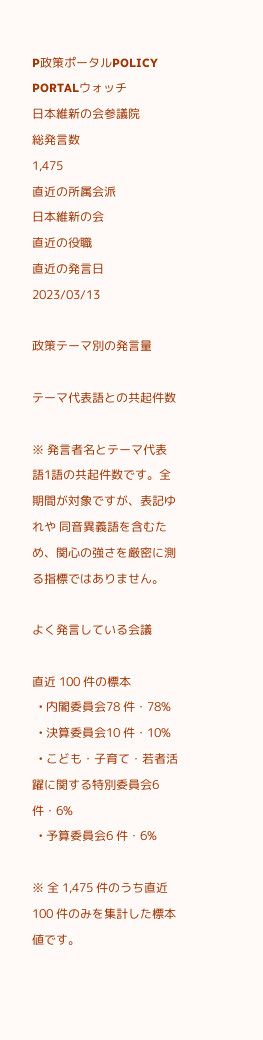P政策ポータルPOLICY PORTALウォッチ
日本維新の会参議院
総発言数
1,475
直近の所属会派
日本維新の会
直近の役職
直近の発言日
2023/03/13

政策テーマ別の発言量

テーマ代表語との共起件数

※ 発言者名とテーマ代表語1語の共起件数です。全期間が対象ですが、表記ゆれや 同音異義語を含むため、関心の強さを厳密に測る指標ではありません。

よく発言している会議

直近 100 件の標本
  • 内閣委員会78 件・78%
  • 決算委員会10 件・10%
  • こども・子育て・若者活躍に関する特別委員会6 件・6%
  • 予算委員会6 件・6%

※ 全 1,475 件のうち直近 100 件のみを集計した標本値です。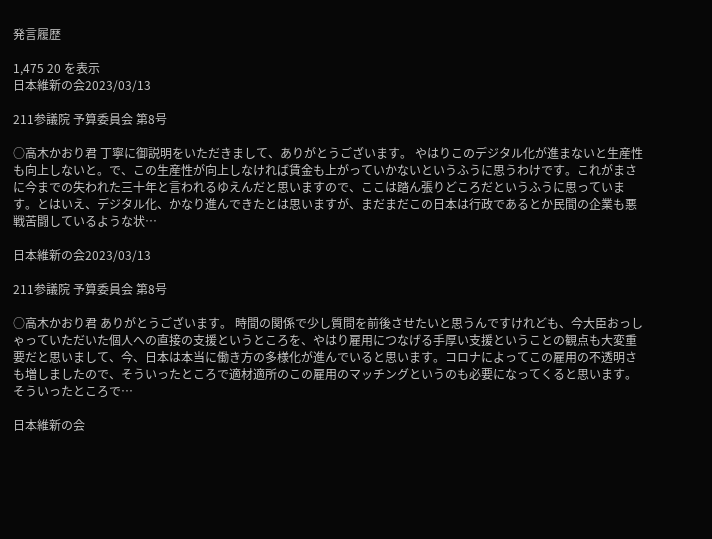発言履歴

1,475 20 を表示
日本維新の会2023/03/13

211参議院 予算委員会 第8号

○高木かおり君 丁寧に御説明をいただきまして、ありがとうございます。 やはりこのデジタル化が進まないと生産性も向上しないと。で、この生産性が向上しなければ賃金も上がっていかないというふうに思うわけです。これがまさに今までの失われた三十年と言われるゆえんだと思いますので、ここは踏ん張りどころだというふうに思っています。とはいえ、デジタル化、かなり進んできたとは思いますが、まだまだこの日本は行政であるとか民間の企業も悪戦苦闘しているような状…

日本維新の会2023/03/13

211参議院 予算委員会 第8号

○高木かおり君 ありがとうございます。 時間の関係で少し質問を前後させたいと思うんですけれども、今大臣おっしゃっていただいた個人への直接の支援というところを、やはり雇用につなげる手厚い支援ということの観点も大変重要だと思いまして、今、日本は本当に働き方の多様化が進んでいると思います。コロナによってこの雇用の不透明さも増しましたので、そういったところで適材適所のこの雇用のマッチングというのも必要になってくると思います。 そういったところで…

日本維新の会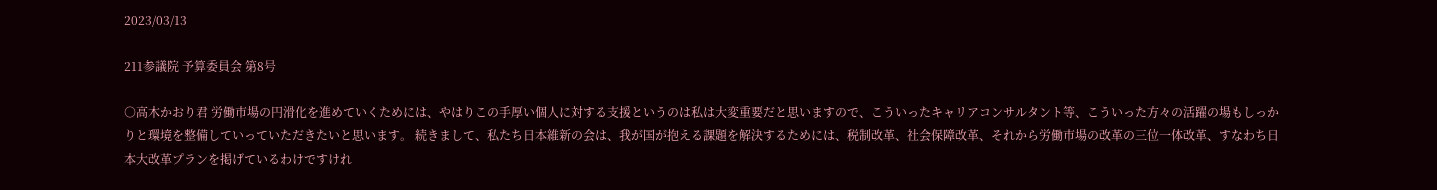2023/03/13

211参議院 予算委員会 第8号

○高木かおり君 労働市場の円滑化を進めていくためには、やはりこの手厚い個人に対する支援というのは私は大変重要だと思いますので、こういったキャリアコンサルタント等、こういった方々の活躍の場もしっかりと環境を整備していっていただきたいと思います。 続きまして、私たち日本維新の会は、我が国が抱える課題を解決するためには、税制改革、社会保障改革、それから労働市場の改革の三位一体改革、すなわち日本大改革プランを掲げているわけですけれ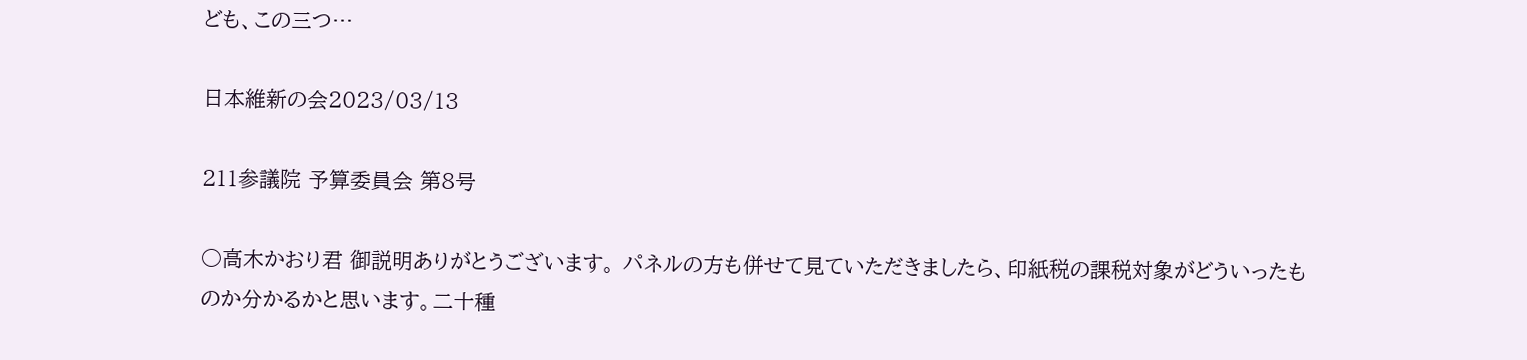ども、この三つ…

日本維新の会2023/03/13

211参議院 予算委員会 第8号

○高木かおり君 御説明ありがとうございます。 パネルの方も併せて見ていただきましたら、印紙税の課税対象がどういったものか分かるかと思います。二十種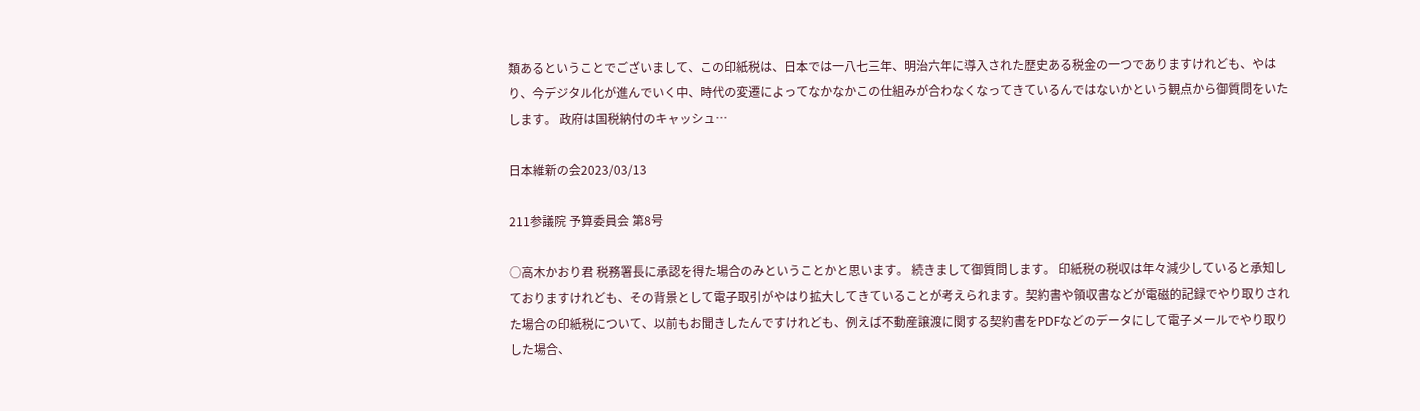類あるということでございまして、この印紙税は、日本では一八七三年、明治六年に導入された歴史ある税金の一つでありますけれども、やはり、今デジタル化が進んでいく中、時代の変遷によってなかなかこの仕組みが合わなくなってきているんではないかという観点から御質問をいたします。 政府は国税納付のキャッシュ…

日本維新の会2023/03/13

211参議院 予算委員会 第8号

○高木かおり君 税務署長に承認を得た場合のみということかと思います。 続きまして御質問します。 印紙税の税収は年々減少していると承知しておりますけれども、その背景として電子取引がやはり拡大してきていることが考えられます。契約書や領収書などが電磁的記録でやり取りされた場合の印紙税について、以前もお聞きしたんですけれども、例えば不動産譲渡に関する契約書をPDFなどのデータにして電子メールでやり取りした場合、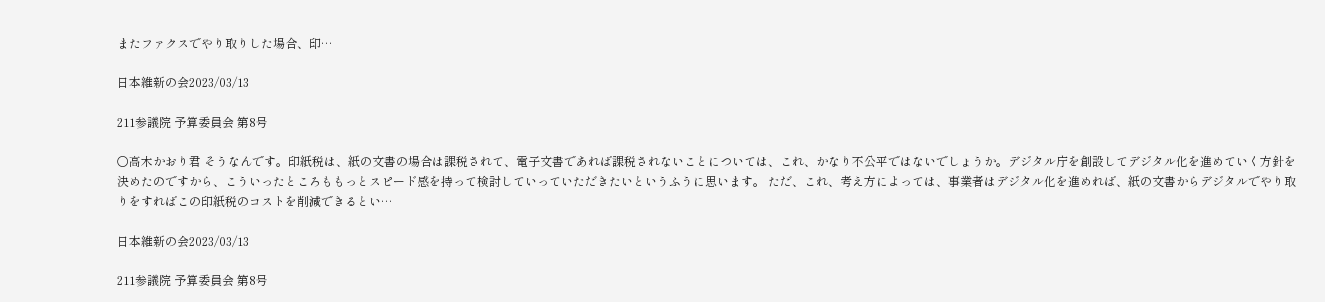またファクスでやり取りした場合、印…

日本維新の会2023/03/13

211参議院 予算委員会 第8号

○高木かおり君 そうなんです。印紙税は、紙の文書の場合は課税されて、電子文書であれば課税されないことについては、これ、かなり不公平ではないでしょうか。デジタル庁を創設してデジタル化を進めていく方針を決めたのですから、こういったところももっとスピード感を持って検討していっていただきたいというふうに思います。 ただ、これ、考え方によっては、事業者はデジタル化を進めれば、紙の文書からデジタルでやり取りをすればこの印紙税のコストを削減できるとい…

日本維新の会2023/03/13

211参議院 予算委員会 第8号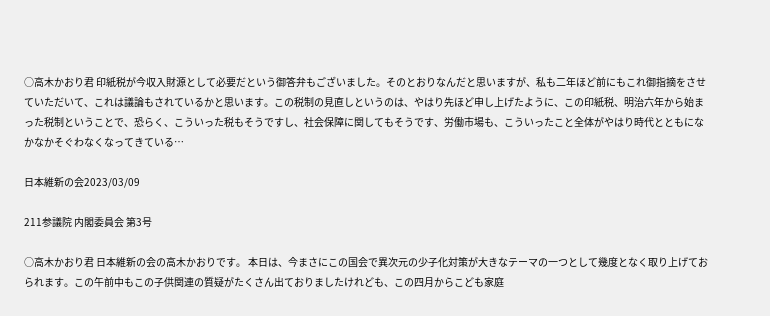○高木かおり君 印紙税が今収入財源として必要だという御答弁もございました。そのとおりなんだと思いますが、私も二年ほど前にもこれ御指摘をさせていただいて、これは議論もされているかと思います。この税制の見直しというのは、やはり先ほど申し上げたように、この印紙税、明治六年から始まった税制ということで、恐らく、こういった税もそうですし、社会保障に関してもそうです、労働市場も、こういったこと全体がやはり時代とともになかなかそぐわなくなってきている…

日本維新の会2023/03/09

211参議院 内閣委員会 第3号

○高木かおり君 日本維新の会の高木かおりです。 本日は、今まさにこの国会で異次元の少子化対策が大きなテーマの一つとして幾度となく取り上げておられます。この午前中もこの子供関連の質疑がたくさん出ておりましたけれども、この四月からこども家庭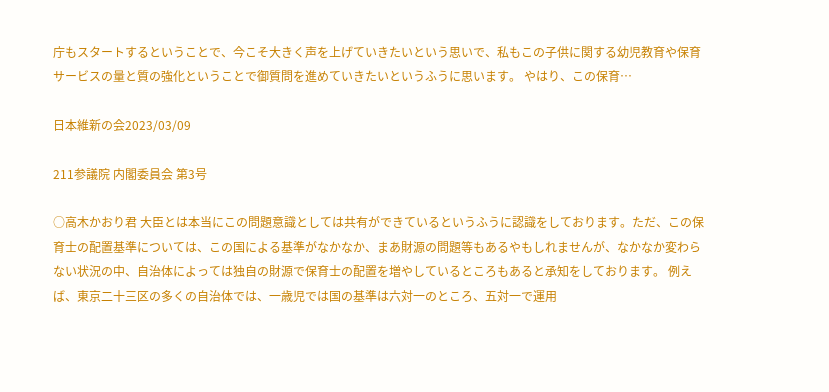庁もスタートするということで、今こそ大きく声を上げていきたいという思いで、私もこの子供に関する幼児教育や保育サービスの量と質の強化ということで御質問を進めていきたいというふうに思います。 やはり、この保育…

日本維新の会2023/03/09

211参議院 内閣委員会 第3号

○高木かおり君 大臣とは本当にこの問題意識としては共有ができているというふうに認識をしております。ただ、この保育士の配置基準については、この国による基準がなかなか、まあ財源の問題等もあるやもしれませんが、なかなか変わらない状況の中、自治体によっては独自の財源で保育士の配置を増やしているところもあると承知をしております。 例えば、東京二十三区の多くの自治体では、一歳児では国の基準は六対一のところ、五対一で運用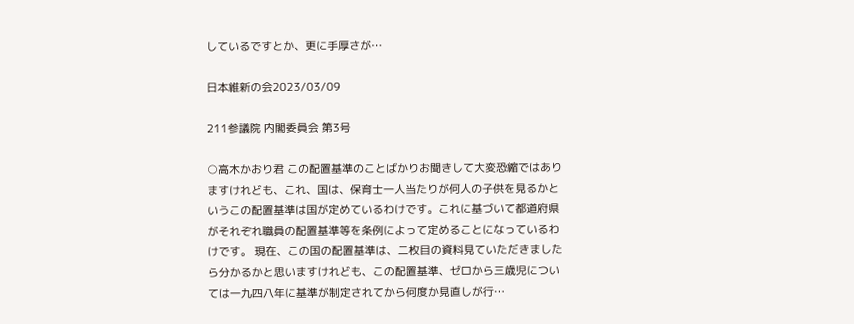しているですとか、更に手厚さが…

日本維新の会2023/03/09

211参議院 内閣委員会 第3号

○高木かおり君 この配置基準のことばかりお聞きして大変恐縮ではありますけれども、これ、国は、保育士一人当たりが何人の子供を見るかというこの配置基準は国が定めているわけです。これに基づいて都道府県がそれぞれ職員の配置基準等を条例によって定めることになっているわけです。 現在、この国の配置基準は、二枚目の資料見ていただきましたら分かるかと思いますけれども、この配置基準、ゼロから三歳児については一九四八年に基準が制定されてから何度か見直しが行…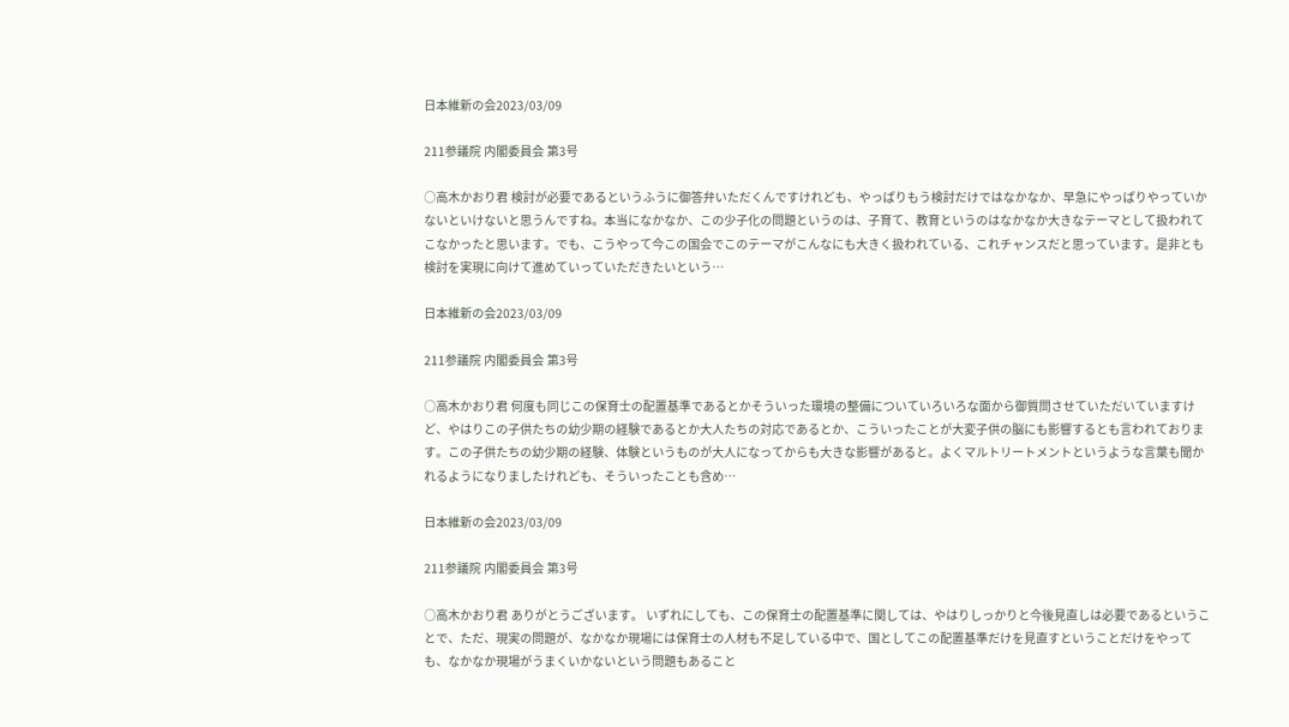日本維新の会2023/03/09

211参議院 内閣委員会 第3号

○高木かおり君 検討が必要であるというふうに御答弁いただくんですけれども、やっぱりもう検討だけではなかなか、早急にやっぱりやっていかないといけないと思うんですね。本当になかなか、この少子化の問題というのは、子育て、教育というのはなかなか大きなテーマとして扱われてこなかったと思います。でも、こうやって今この国会でこのテーマがこんなにも大きく扱われている、これチャンスだと思っています。是非とも検討を実現に向けて進めていっていただきたいという…

日本維新の会2023/03/09

211参議院 内閣委員会 第3号

○高木かおり君 何度も同じこの保育士の配置基準であるとかそういった環境の整備についていろいろな面から御質問させていただいていますけど、やはりこの子供たちの幼少期の経験であるとか大人たちの対応であるとか、こういったことが大変子供の脳にも影響するとも言われております。この子供たちの幼少期の経験、体験というものが大人になってからも大きな影響があると。よくマルトリートメントというような言葉も聞かれるようになりましたけれども、そういったことも含め…

日本維新の会2023/03/09

211参議院 内閣委員会 第3号

○高木かおり君 ありがとうございます。 いずれにしても、この保育士の配置基準に関しては、やはりしっかりと今後見直しは必要であるということで、ただ、現実の問題が、なかなか現場には保育士の人材も不足している中で、国としてこの配置基準だけを見直すということだけをやっても、なかなか現場がうまくいかないという問題もあること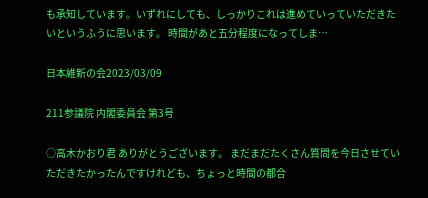も承知しています。いずれにしても、しっかりこれは進めていっていただきたいというふうに思います。 時間があと五分程度になってしま…

日本維新の会2023/03/09

211参議院 内閣委員会 第3号

○高木かおり君 ありがとうございます。 まだまだたくさん質問を今日させていただきたかったんですけれども、ちょっと時間の都合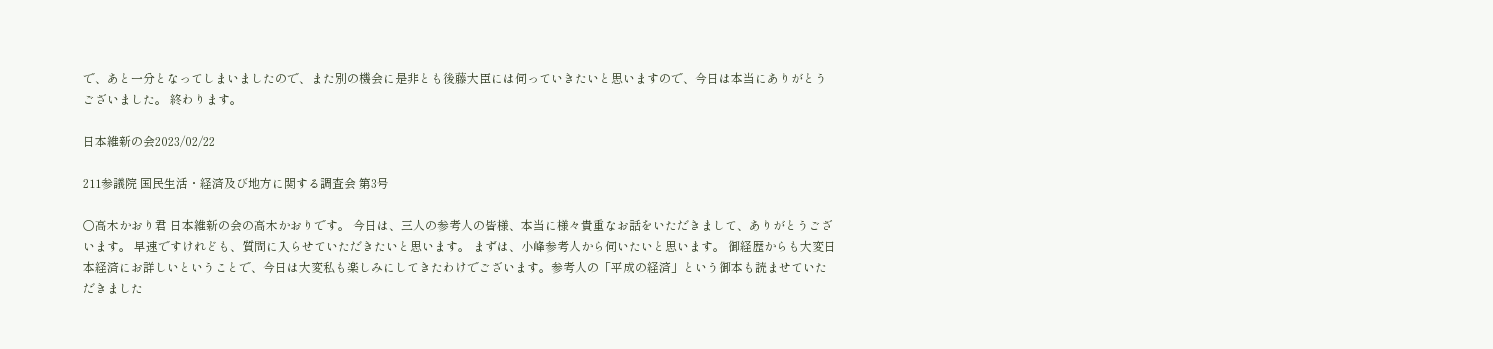で、あと一分となってしまいましたので、また別の機会に是非とも後藤大臣には伺っていきたいと思いますので、今日は本当にありがとうございました。 終わります。

日本維新の会2023/02/22

211参議院 国民生活・経済及び地方に関する調査会 第3号

○高木かおり君 日本維新の会の高木かおりです。 今日は、三人の参考人の皆様、本当に様々貴重なお話をいただきまして、ありがとうございます。 早速ですけれども、質問に入らせていただきたいと思います。 まずは、小峰参考人から伺いたいと思います。 御経歴からも大変日本経済にお詳しいということで、今日は大変私も楽しみにしてきたわけでございます。参考人の「平成の経済」という御本も読ませていただきました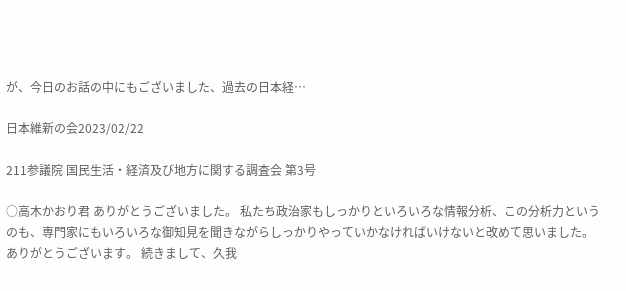が、今日のお話の中にもございました、過去の日本経…

日本維新の会2023/02/22

211参議院 国民生活・経済及び地方に関する調査会 第3号

○高木かおり君 ありがとうございました。 私たち政治家もしっかりといろいろな情報分析、この分析力というのも、専門家にもいろいろな御知見を聞きながらしっかりやっていかなければいけないと改めて思いました。ありがとうございます。 続きまして、久我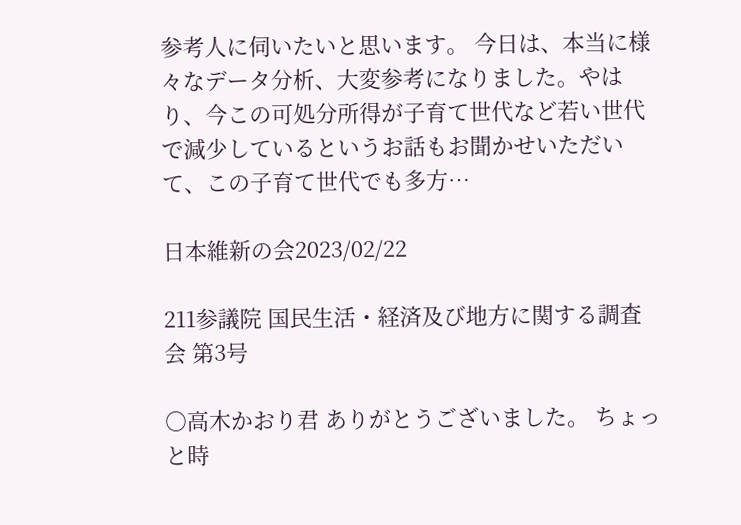参考人に伺いたいと思います。 今日は、本当に様々なデータ分析、大変参考になりました。やはり、今この可処分所得が子育て世代など若い世代で減少しているというお話もお聞かせいただいて、この子育て世代でも多方…

日本維新の会2023/02/22

211参議院 国民生活・経済及び地方に関する調査会 第3号

○高木かおり君 ありがとうございました。 ちょっと時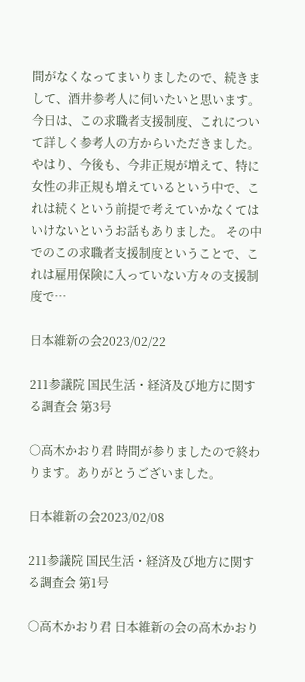間がなくなってまいりましたので、続きまして、酒井参考人に伺いたいと思います。 今日は、この求職者支援制度、これについて詳しく参考人の方からいただきました。やはり、今後も、今非正規が増えて、特に女性の非正規も増えているという中で、これは続くという前提で考えていかなくてはいけないというお話もありました。 その中でのこの求職者支援制度ということで、これは雇用保険に入っていない方々の支援制度で…

日本維新の会2023/02/22

211参議院 国民生活・経済及び地方に関する調査会 第3号

○高木かおり君 時間が参りましたので終わります。ありがとうございました。

日本維新の会2023/02/08

211参議院 国民生活・経済及び地方に関する調査会 第1号

○高木かおり君 日本維新の会の高木かおり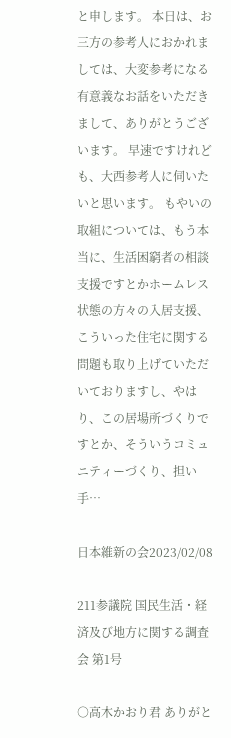と申します。 本日は、お三方の参考人におかれましては、大変参考になる有意義なお話をいただきまして、ありがとうございます。 早速ですけれども、大西参考人に伺いたいと思います。 もやいの取組については、もう本当に、生活困窮者の相談支援ですとかホームレス状態の方々の入居支援、こういった住宅に関する問題も取り上げていただいておりますし、やはり、この居場所づくりですとか、そういうコミュニティーづくり、担い手…

日本維新の会2023/02/08

211参議院 国民生活・経済及び地方に関する調査会 第1号

○高木かおり君 ありがと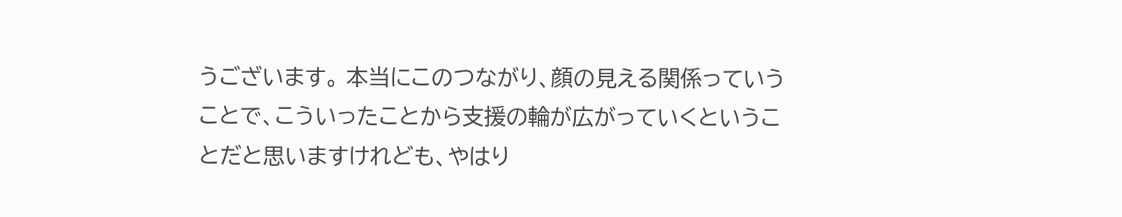うございます。 本当にこのつながり、顔の見える関係っていうことで、こういったことから支援の輪が広がっていくということだと思いますけれども、やはり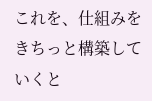これを、仕組みをきちっと構築していくと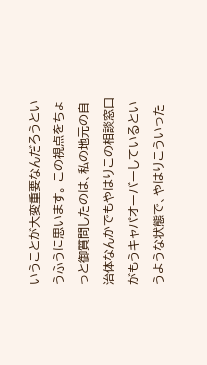いうことが大変重要なんだろうというふうに思います。 この視点をちょっと御質問したのは、私の地元の自治体なんかでもやはりこの相談窓口がもうキャパオーバーしているというような状態で、やはりこういった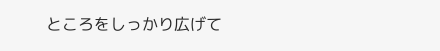ところをしっかり広げて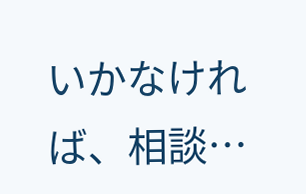いかなければ、相談…